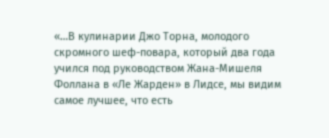«…В кулинарии Джо Торна, молодого скромного шеф-повара, который два года учился под руководством Жана-Мишеля Фоллана в «Ле Жарден» в Лидсе, мы видим самое лучшее, что есть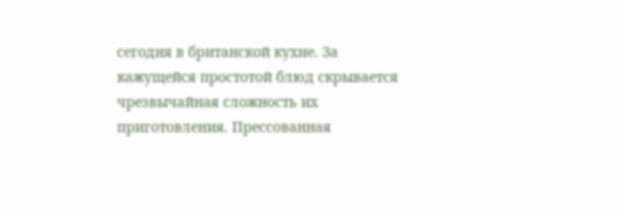сегодня в британской кухне. За кажущейся простотой блюд скрывается чрезвычайная сложность их приготовления. Прессованная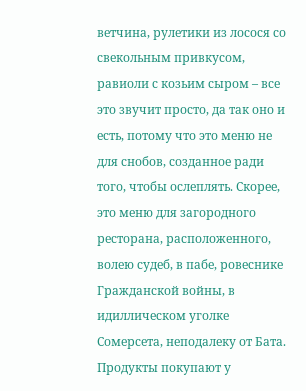ветчина, рулетики из лосося со свекольным привкусом, равиоли с козьим сыром – все это звучит просто, да так оно и есть, потому что это меню не для снобов, созданное ради того, чтобы ослеплять. Скорее, это меню для загородного ресторана, расположенного, волею судеб, в пабе, ровеснике Гражданской войны, в идиллическом уголке Сомерсета, неподалеку от Бата. Продукты покупают у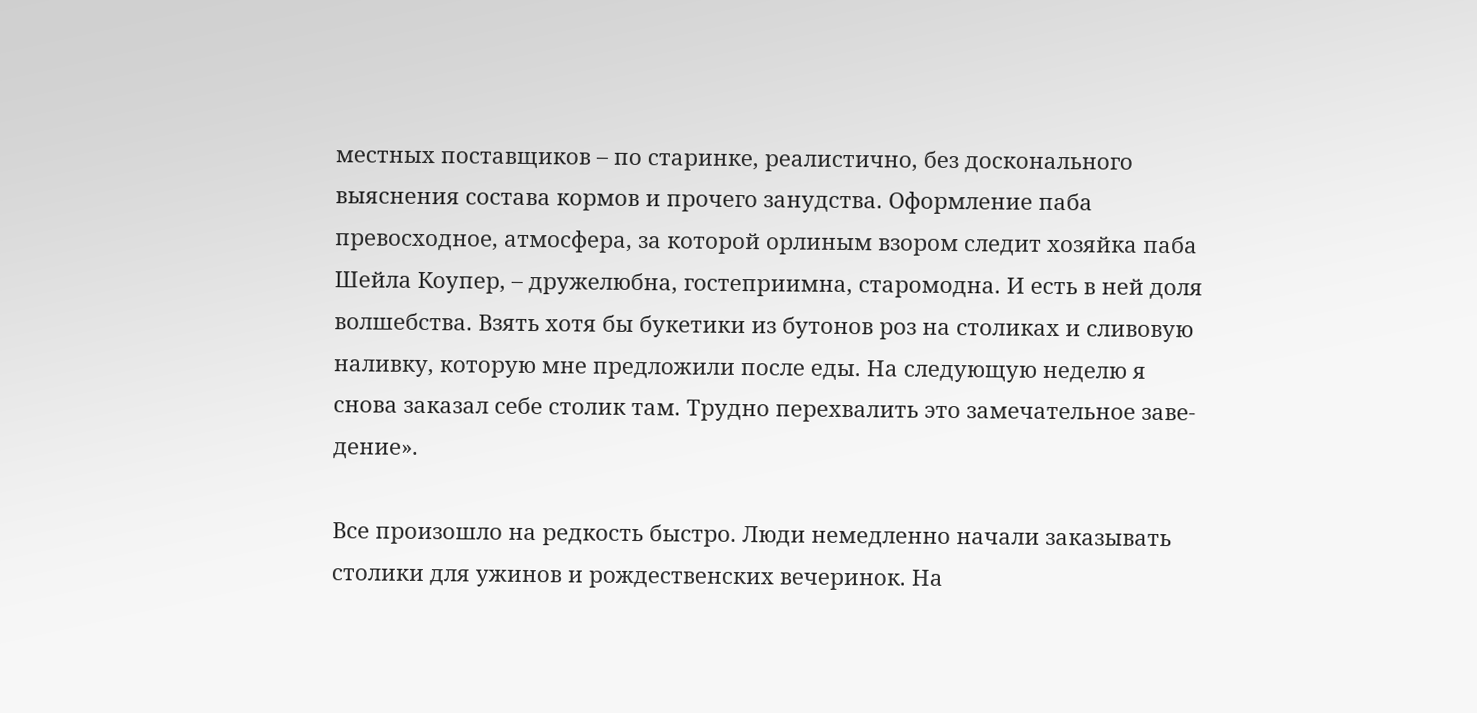местных поставщиков – по старинке, реалистично, без досконального выяснения состава кормов и прочего занудства. Оформление паба превосходное, атмосфера, за которой орлиным взором следит хозяйка паба Шейла Коупер, – дружелюбна, гостеприимна, старомодна. И есть в ней доля волшебства. Взять хотя бы букетики из бутонов роз на столиках и сливовую наливку, которую мне предложили после еды. На следующую неделю я снова заказал себе столик там. Трудно перехвалить это замечательное заве-дение».

Все произошло на редкость быстро. Люди немедленно начали заказывать столики для ужинов и рождественских вечеринок. На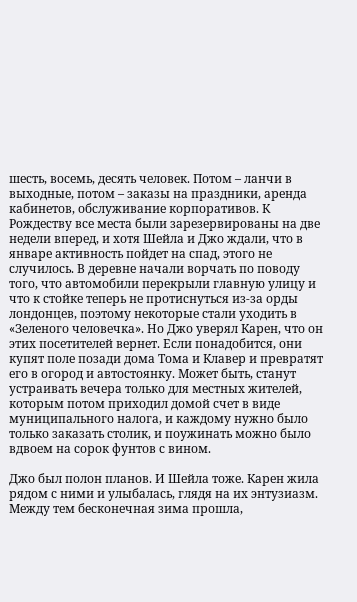шесть, восемь, десять человек. Потом – ланчи в выходные, потом – заказы на праздники, аренда кабинетов, обслуживание корпоративов. К Рождеству все места были зарезервированы на две недели вперед, и хотя Шейла и Джо ждали, что в январе активность пойдет на спад, этого не случилось. В деревне начали ворчать по поводу того, что автомобили перекрыли главную улицу и что к стойке теперь не протиснуться из-за орды лондонцев, поэтому некоторые стали уходить в «Зеленого человечка». Но Джо уверял Карен, что он этих посетителей вернет. Если понадобится, они купят поле позади дома Тома и Клавер и превратят его в огород и автостоянку. Может быть, станут устраивать вечера только для местных жителей, которым потом приходил домой счет в виде муниципального налога, и каждому нужно было только заказать столик, и поужинать можно было вдвоем на сорок фунтов с вином.

Джо был полон планов. И Шейла тоже. Карен жила рядом с ними и улыбалась, глядя на их энтузиазм. Между тем бесконечная зима прошла,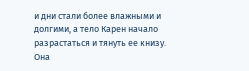и дни стали более влажными и долгими, а тело Карен начало разрастаться и тянуть ее книзу. Она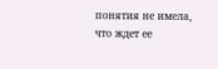понятия не имела, что ждет ее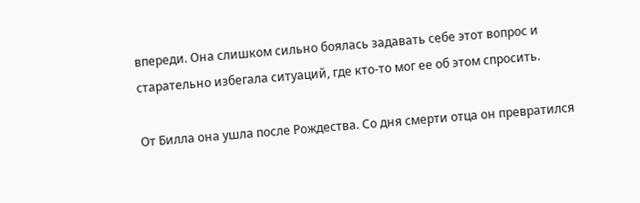впереди. Она слишком сильно боялась задавать себе этот вопрос и старательно избегала ситуаций, где кто-то мог ее об этом спросить.

От Билла она ушла после Рождества. Со дня смерти отца он превратился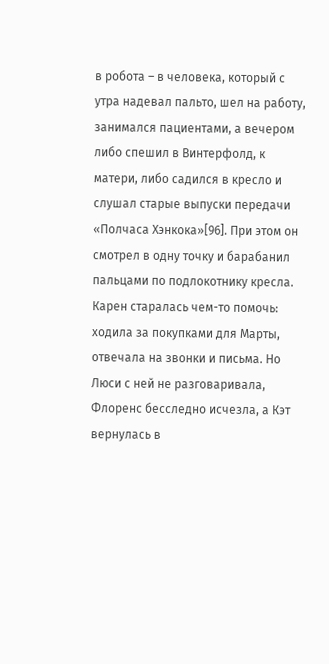в робота – в человека, который с утра надевал пальто, шел на работу, занимался пациентами, а вечером либо спешил в Винтерфолд, к матери, либо садился в кресло и слушал старые выпуски передачи «Полчаса Хэнкока»[96]. При этом он смотрел в одну точку и барабанил пальцами по подлокотнику кресла. Карен старалась чем-то помочь: ходила за покупками для Марты, отвечала на звонки и письма. Но Люси с ней не разговаривала, Флоренс бесследно исчезла, а Кэт вернулась в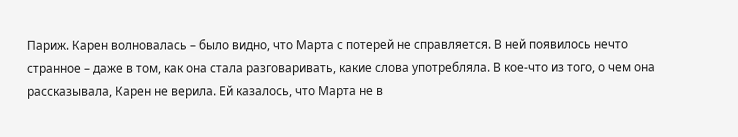Париж. Карен волновалась – было видно, что Марта с потерей не справляется. В ней появилось нечто странное – даже в том, как она стала разговаривать, какие слова употребляла. В кое-что из того, о чем она рассказывала, Карен не верила. Ей казалось, что Марта не в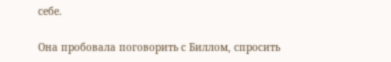себе.

Она пробовала поговорить с Биллом, спросить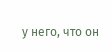у него, что он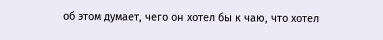об этом думает, чего он хотел бы к чаю, что хотел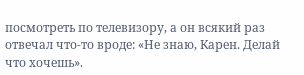посмотреть по телевизору, а он всякий раз отвечал что-то вроде: «Не знаю, Карен. Делай что хочешь».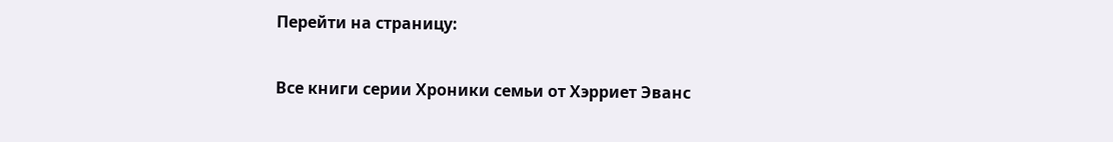Перейти на страницу:

Все книги серии Хроники семьи от Хэрриет Эванс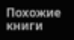Похожие книги